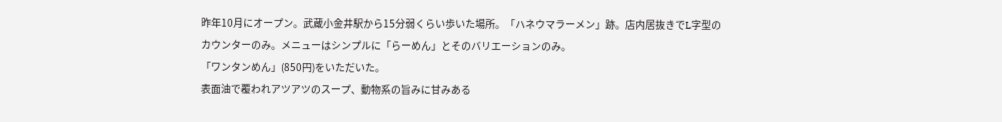昨年10月にオープン。武蔵小金井駅から15分弱くらい歩いた場所。「ハネウマラーメン」跡。店内居抜きでL字型のカウンターのみ。メニューはシンプルに「らーめん」とそのバリエーションのみ。
「ワンタンめん」(850円)をいただいた。
表面油で覆われアツアツのスープ、動物系の旨みに甘みある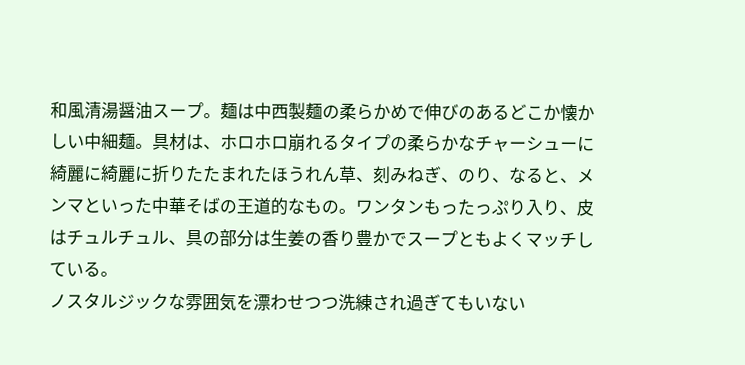和風清湯醤油スープ。麺は中西製麺の柔らかめで伸びのあるどこか懐かしい中細麺。具材は、ホロホロ崩れるタイプの柔らかなチャーシューに綺麗に綺麗に折りたたまれたほうれん草、刻みねぎ、のり、なると、メンマといった中華そばの王道的なもの。ワンタンもったっぷり入り、皮はチュルチュル、具の部分は生姜の香り豊かでスープともよくマッチしている。
ノスタルジックな雰囲気を漂わせつつ洗練され過ぎてもいない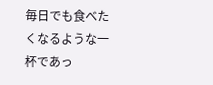毎日でも食べたくなるような一杯であっ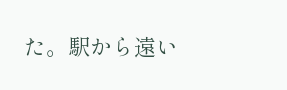た。駅から遠い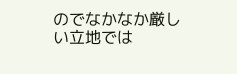のでなかなか厳しい立地では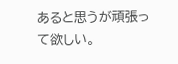あると思うが頑張って欲しい。